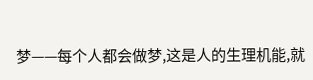梦——每个人都会做梦,这是人的生理机能,就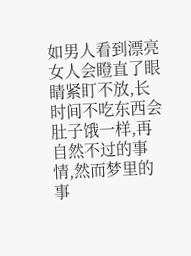如男人看到漂亮女人会瞪直了眼睛紧盯不放,长时间不吃东西会肚子饿一样,再自然不过的事情,然而梦里的事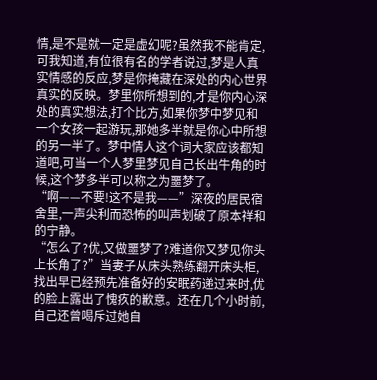情,是不是就一定是虚幻呢?虽然我不能肯定,可我知道,有位很有名的学者说过,梦是人真实情感的反应,梦是你掩藏在深处的内心世界真实的反映。梦里你所想到的,才是你内心深处的真实想法,打个比方,如果你梦中梦见和一个女孩一起游玩,那她多半就是你心中所想的另一半了。梦中情人这个词大家应该都知道吧,可当一个人梦里梦见自己长出牛角的时候,这个梦多半可以称之为噩梦了。
“啊——不要!这不是我——”深夜的居民宿舍里,一声尖利而恐怖的叫声划破了原本祥和的宁静。
“怎么了?优,又做噩梦了?难道你又梦见你头上长角了?”当妻子从床头熟练翻开床头柜,找出早已经预先准备好的安眠药递过来时,优的脸上露出了愧疚的歉意。还在几个小时前,自己还曾喝斥过她自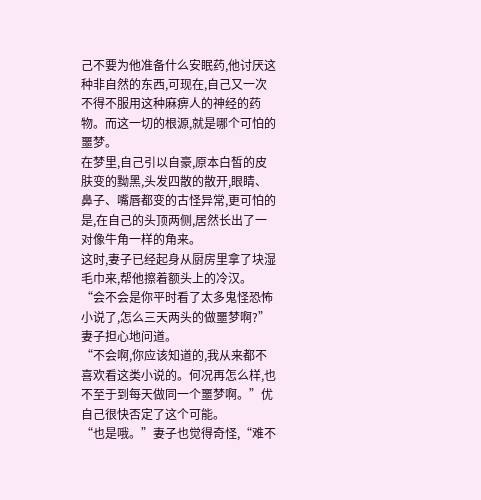己不要为他准备什么安眠药,他讨厌这种非自然的东西,可现在,自己又一次不得不服用这种麻痹人的神经的药物。而这一切的根源,就是哪个可怕的噩梦。
在梦里,自己引以自豪,原本白皙的皮肤变的黝黑,头发四散的散开,眼睛、鼻子、嘴唇都变的古怪异常,更可怕的是,在自己的头顶两侧,居然长出了一对像牛角一样的角来。
这时,妻子已经起身从厨房里拿了块湿毛巾来,帮他擦着额头上的冷汉。
“会不会是你平时看了太多鬼怪恐怖小说了,怎么三天两头的做噩梦啊?”妻子担心地问道。
“不会啊,你应该知道的,我从来都不喜欢看这类小说的。何况再怎么样,也不至于到每天做同一个噩梦啊。”优自己很快否定了这个可能。
“也是哦。”妻子也觉得奇怪,“难不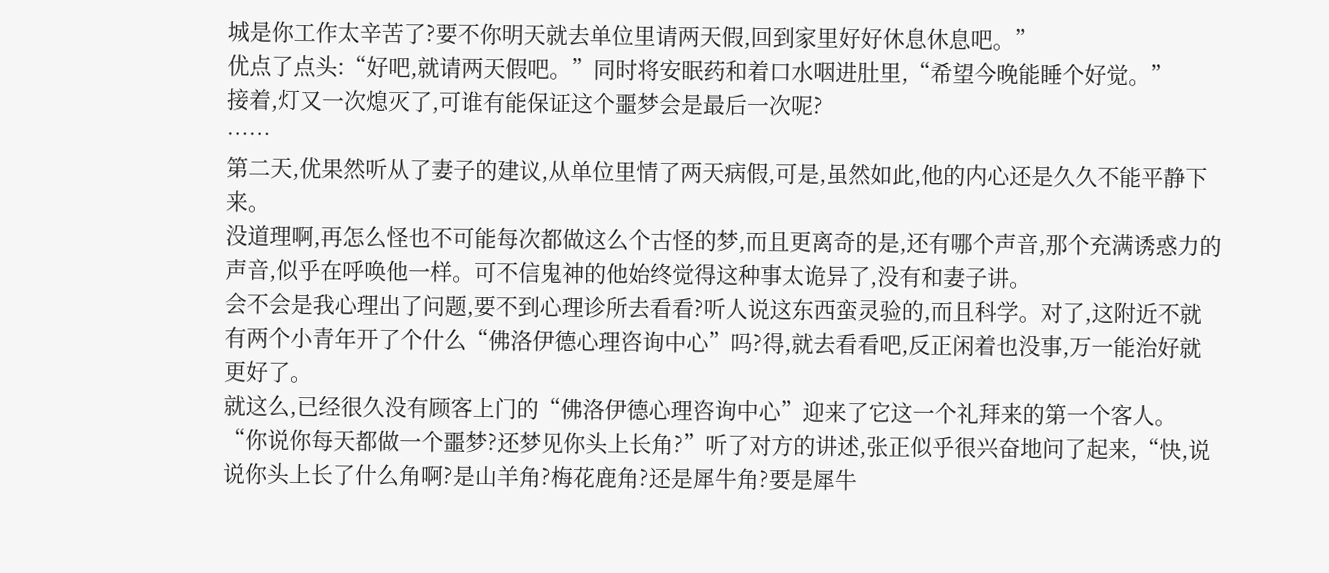城是你工作太辛苦了?要不你明天就去单位里请两天假,回到家里好好休息休息吧。”
优点了点头:“好吧,就请两天假吧。”同时将安眠药和着口水咽进肚里,“希望今晚能睡个好觉。”
接着,灯又一次熄灭了,可谁有能保证这个噩梦会是最后一次呢?
……
第二天,优果然听从了妻子的建议,从单位里情了两天病假,可是,虽然如此,他的内心还是久久不能平静下来。
没道理啊,再怎么怪也不可能每次都做这么个古怪的梦,而且更离奇的是,还有哪个声音,那个充满诱惑力的声音,似乎在呼唤他一样。可不信鬼神的他始终觉得这种事太诡异了,没有和妻子讲。
会不会是我心理出了问题,要不到心理诊所去看看?听人说这东西蛮灵验的,而且科学。对了,这附近不就有两个小青年开了个什么“佛洛伊德心理咨询中心”吗?得,就去看看吧,反正闲着也没事,万一能治好就更好了。
就这么,已经很久没有顾客上门的“佛洛伊德心理咨询中心”迎来了它这一个礼拜来的第一个客人。
“你说你每天都做一个噩梦?还梦见你头上长角?”听了对方的讲述,张正似乎很兴奋地问了起来,“快,说说你头上长了什么角啊?是山羊角?梅花鹿角?还是犀牛角?要是犀牛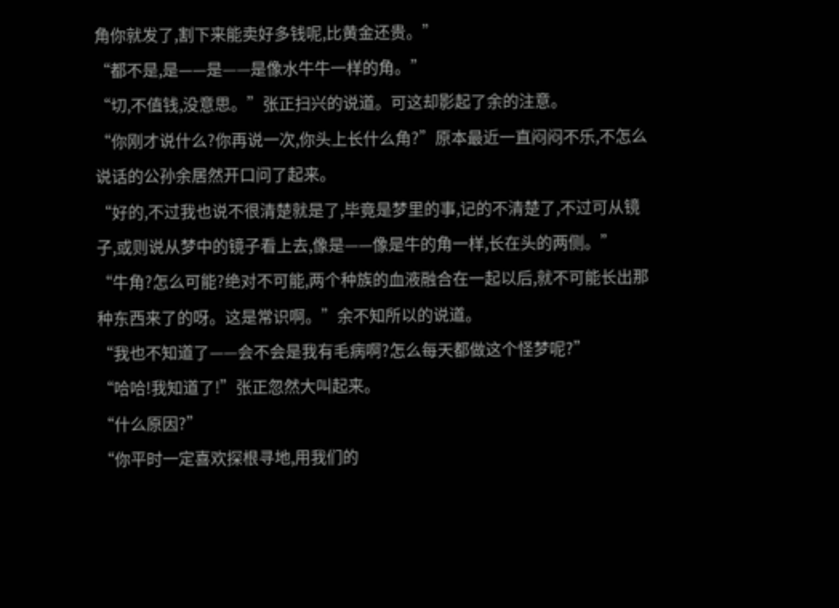角你就发了,割下来能卖好多钱呢,比黄金还贵。”
“都不是,是——是——是像水牛牛一样的角。”
“切,不值钱,没意思。”张正扫兴的说道。可这却影起了余的注意。
“你刚才说什么?你再说一次,你头上长什么角?”原本最近一直闷闷不乐,不怎么说话的公孙余居然开口问了起来。
“好的,不过我也说不很清楚就是了,毕竟是梦里的事,记的不清楚了,不过可从镜子,或则说从梦中的镜子看上去,像是——像是牛的角一样,长在头的两侧。”
“牛角?怎么可能?绝对不可能,两个种族的血液融合在一起以后,就不可能长出那种东西来了的呀。这是常识啊。”余不知所以的说道。
“我也不知道了——会不会是我有毛病啊?怎么每天都做这个怪梦呢?”
“哈哈!我知道了!”张正忽然大叫起来。
“什么原因?”
“你平时一定喜欢探根寻地,用我们的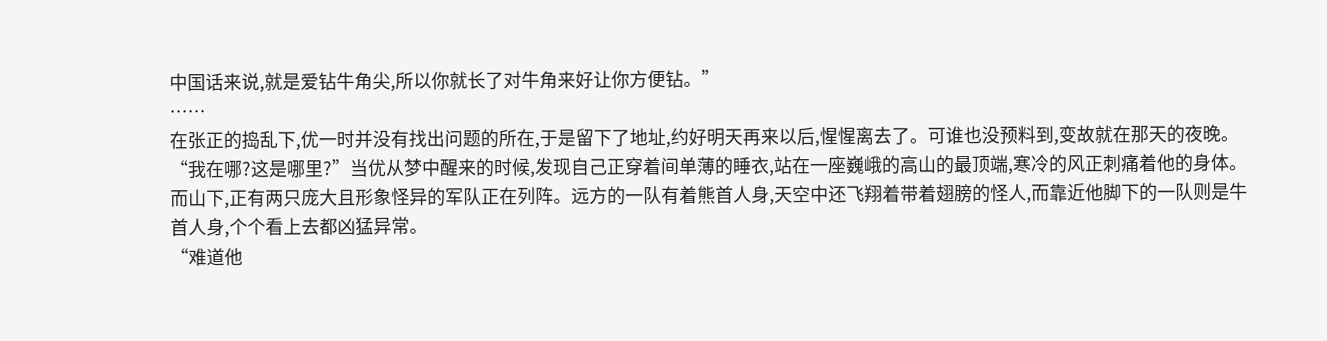中国话来说,就是爱钻牛角尖,所以你就长了对牛角来好让你方便钻。”
……
在张正的捣乱下,优一时并没有找出问题的所在,于是留下了地址,约好明天再来以后,惺惺离去了。可谁也没预料到,变故就在那天的夜晚。
“我在哪?这是哪里?”当优从梦中醒来的时候,发现自己正穿着间单薄的睡衣,站在一座巍峨的高山的最顶端,寒冷的风正刺痛着他的身体。而山下,正有两只庞大且形象怪异的军队正在列阵。远方的一队有着熊首人身,天空中还飞翔着带着翅膀的怪人,而靠近他脚下的一队则是牛首人身,个个看上去都凶猛异常。
“难道他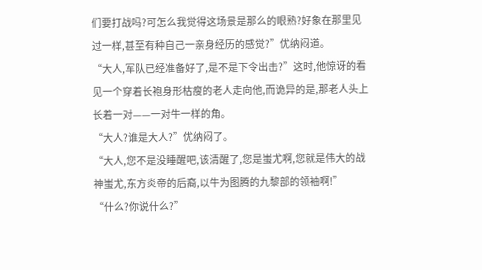们要打战吗?可怎么我觉得这场景是那么的眼熟?好象在那里见过一样,甚至有种自己一亲身经历的感觉?”优纳闷道。
“大人,军队已经准备好了,是不是下令出击?”这时,他惊讶的看见一个穿着长袍身形枯瘦的老人走向他,而诡异的是,那老人头上长着一对——一对牛一样的角。
“大人?谁是大人?”优纳闷了。
“大人,您不是没睡醒吧,该清醒了,您是蚩尤啊,您就是伟大的战神蚩尤,东方炎帝的后裔,以牛为图腾的九黎部的领袖啊!”
“什么?你说什么?”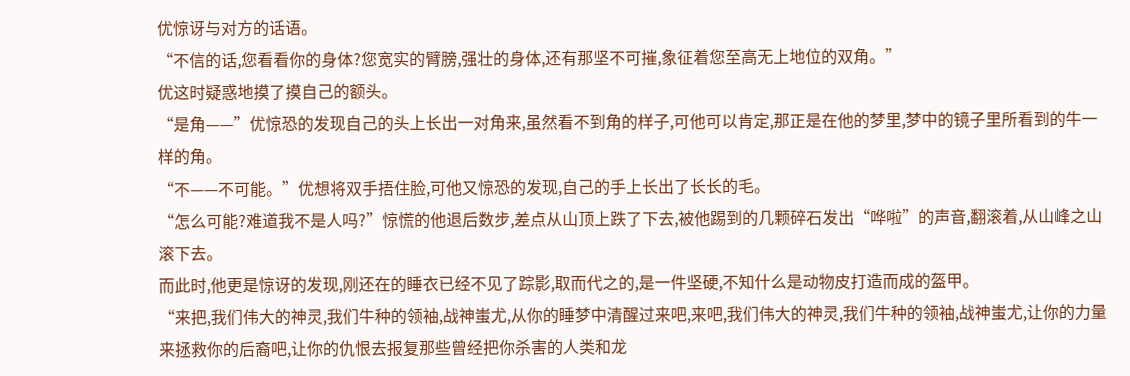优惊讶与对方的话语。
“不信的话,您看看你的身体?您宽实的臂膀,强壮的身体,还有那坚不可摧,象征着您至高无上地位的双角。”
优这时疑惑地摸了摸自己的额头。
“是角——”优惊恐的发现自己的头上长出一对角来,虽然看不到角的样子,可他可以肯定,那正是在他的梦里,梦中的镜子里所看到的牛一样的角。
“不——不可能。”优想将双手捂住脸,可他又惊恐的发现,自己的手上长出了长长的毛。
“怎么可能?难道我不是人吗?”惊慌的他退后数步,差点从山顶上跌了下去,被他踢到的几颗碎石发出“哗啦”的声音,翻滚着,从山峰之山滚下去。
而此时,他更是惊讶的发现,刚还在的睡衣已经不见了踪影,取而代之的,是一件坚硬,不知什么是动物皮打造而成的盔甲。
“来把,我们伟大的神灵,我们牛种的领袖,战神蚩尤,从你的睡梦中清醒过来吧,来吧,我们伟大的神灵,我们牛种的领袖,战神蚩尤,让你的力量来拯救你的后裔吧,让你的仇恨去报复那些曾经把你杀害的人类和龙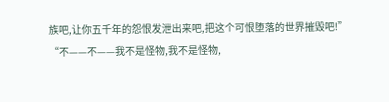族吧,让你五千年的怨恨发泄出来吧,把这个可恨堕落的世界摧毁吧!”
“不——不——我不是怪物,我不是怪物,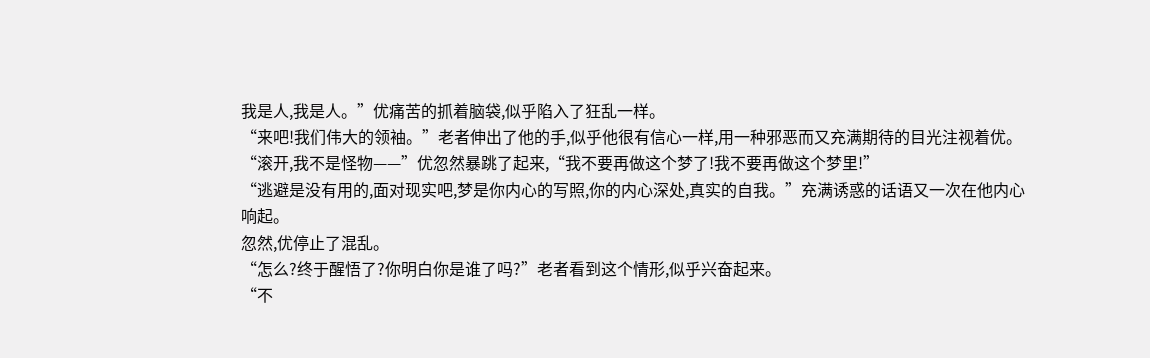我是人,我是人。”优痛苦的抓着脑袋,似乎陷入了狂乱一样。
“来吧!我们伟大的领袖。”老者伸出了他的手,似乎他很有信心一样,用一种邪恶而又充满期待的目光注视着优。
“滚开,我不是怪物——”优忽然暴跳了起来,“我不要再做这个梦了!我不要再做这个梦里!”
“逃避是没有用的,面对现实吧,梦是你内心的写照,你的内心深处,真实的自我。”充满诱惑的话语又一次在他内心响起。
忽然,优停止了混乱。
“怎么?终于醒悟了?你明白你是谁了吗?”老者看到这个情形,似乎兴奋起来。
“不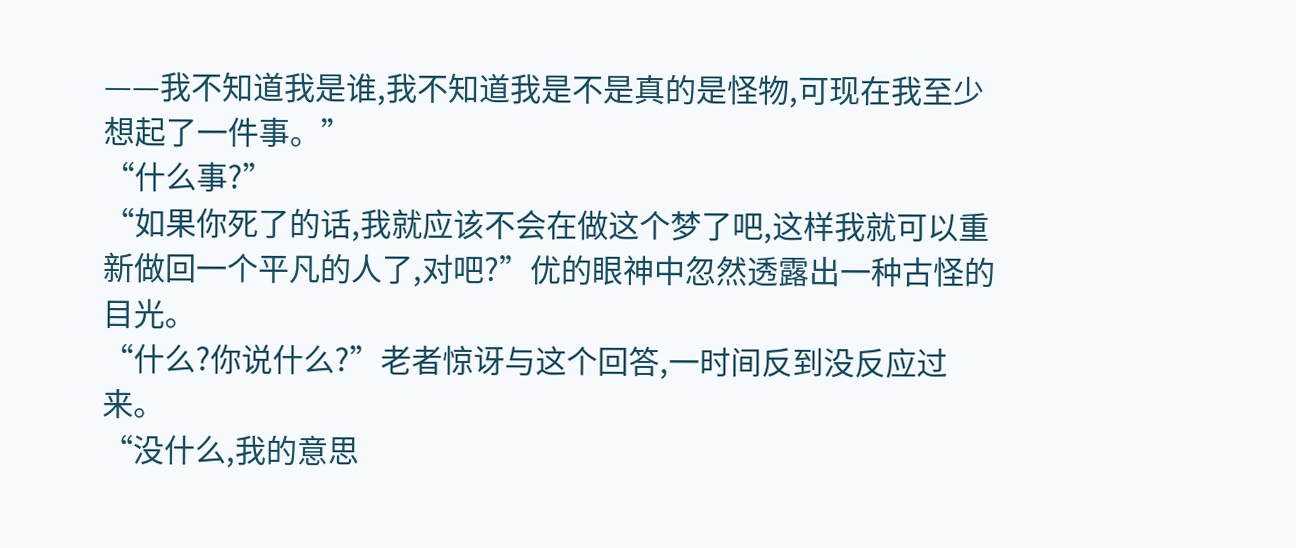——我不知道我是谁,我不知道我是不是真的是怪物,可现在我至少想起了一件事。”
“什么事?”
“如果你死了的话,我就应该不会在做这个梦了吧,这样我就可以重新做回一个平凡的人了,对吧?”优的眼神中忽然透露出一种古怪的目光。
“什么?你说什么?”老者惊讶与这个回答,一时间反到没反应过来。
“没什么,我的意思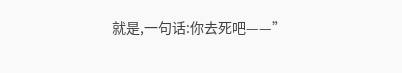就是,一句话:你去死吧——”